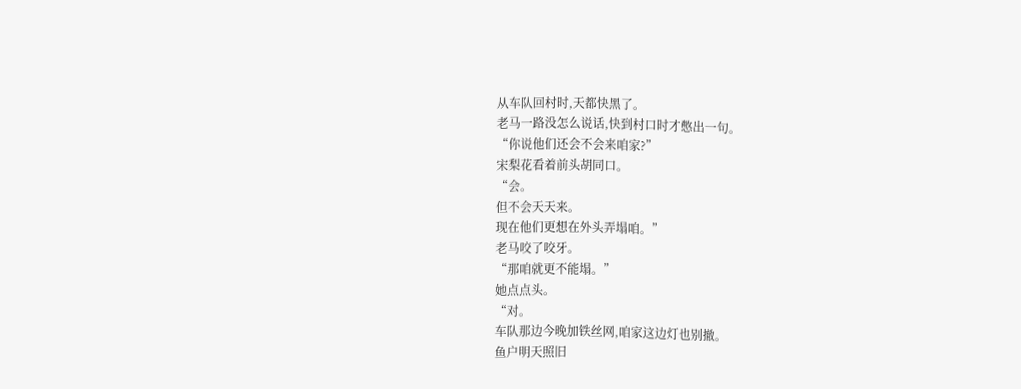从车队回村时,天都快黑了。
老马一路没怎么说话,快到村口时才憋出一句。
“你说他们还会不会来咱家?”
宋梨花看着前头胡同口。
“会。
但不会天天来。
现在他们更想在外头弄塌咱。”
老马咬了咬牙。
“那咱就更不能塌。”
她点点头。
“对。
车队那边今晚加铁丝网,咱家这边灯也别撤。
鱼户明天照旧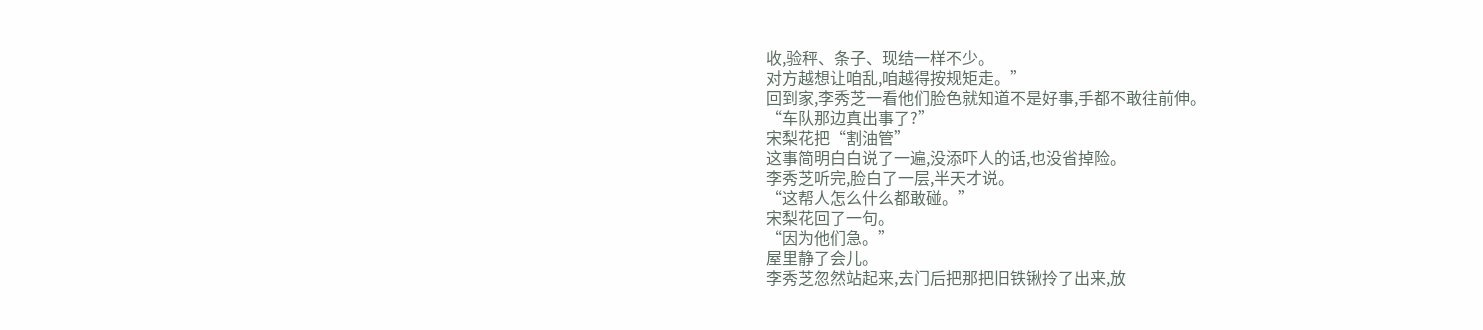收,验秤、条子、现结一样不少。
对方越想让咱乱,咱越得按规矩走。”
回到家,李秀芝一看他们脸色就知道不是好事,手都不敢往前伸。
“车队那边真出事了?”
宋梨花把“割油管”
这事简明白白说了一遍,没添吓人的话,也没省掉险。
李秀芝听完,脸白了一层,半天才说。
“这帮人怎么什么都敢碰。”
宋梨花回了一句。
“因为他们急。”
屋里静了会儿。
李秀芝忽然站起来,去门后把那把旧铁锹拎了出来,放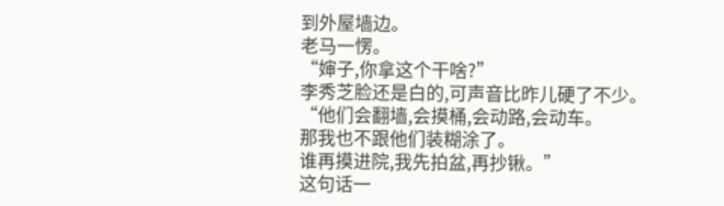到外屋墙边。
老马一愣。
“婶子,你拿这个干啥?”
李秀芝脸还是白的,可声音比昨儿硬了不少。
“他们会翻墙,会摸桶,会动路,会动车。
那我也不跟他们装糊涂了。
谁再摸进院,我先拍盆,再抄锹。”
这句话一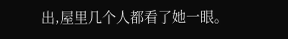出,屋里几个人都看了她一眼。